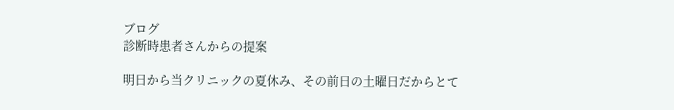ブログ
診断時患者さんからの提案

明日から当クリニックの夏休み、その前日の土曜日だからとて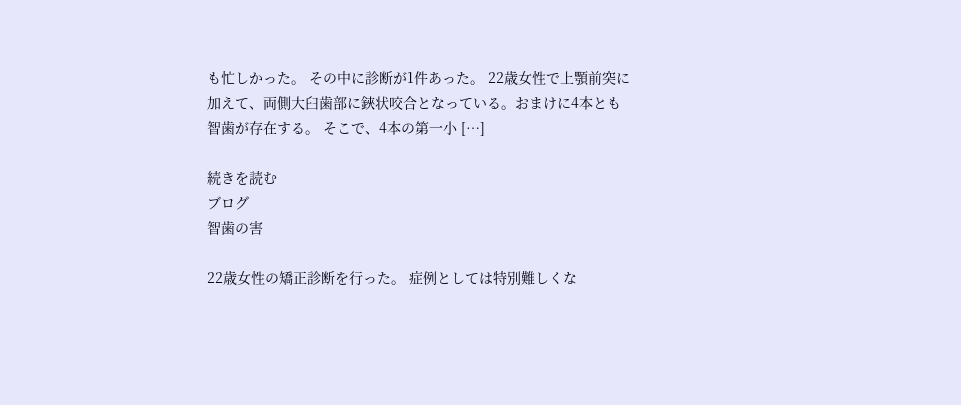も忙しかった。 その中に診断が1件あった。 22歳女性で上顎前突に加えて、両側大臼歯部に鋏状咬合となっている。おまけに4本とも智歯が存在する。 そこで、4本の第一小 […]

続きを読む
ブログ
智歯の害

22歳女性の矯正診断を行った。 症例としては特別難しくな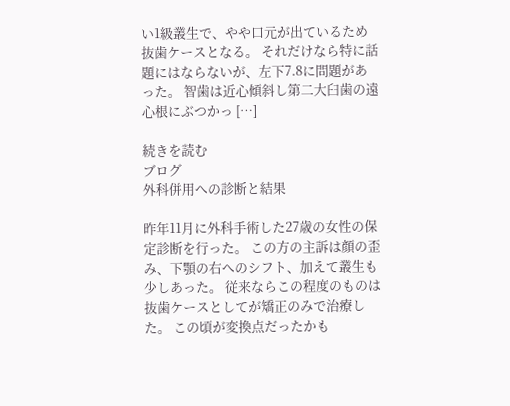い1級叢生で、やや口元が出ているため抜歯ケースとなる。 それだけなら特に話題にはならないが、左下7.8に問題があった。 智歯は近心傾斜し第二大臼歯の遠心根にぶつかっ […]

続きを読む
ブログ
外科併用への診断と結果

昨年11月に外科手術した27歳の女性の保定診断を行った。 この方の主訴は顔の歪み、下顎の右へのシフト、加えて叢生も少しあった。 従来ならこの程度のものは抜歯ケースとしてが矯正のみで治療した。 この頃が変換点だったかも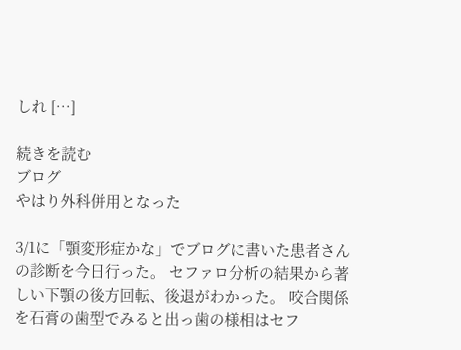しれ […]

続きを読む
ブログ
やはり外科併用となった

3/1に「顎変形症かな」でブログに書いた患者さんの診断を今日行った。 セファロ分析の結果から著しい下顎の後方回転、後退がわかった。 咬合関係を石膏の歯型でみると出っ歯の様相はセフ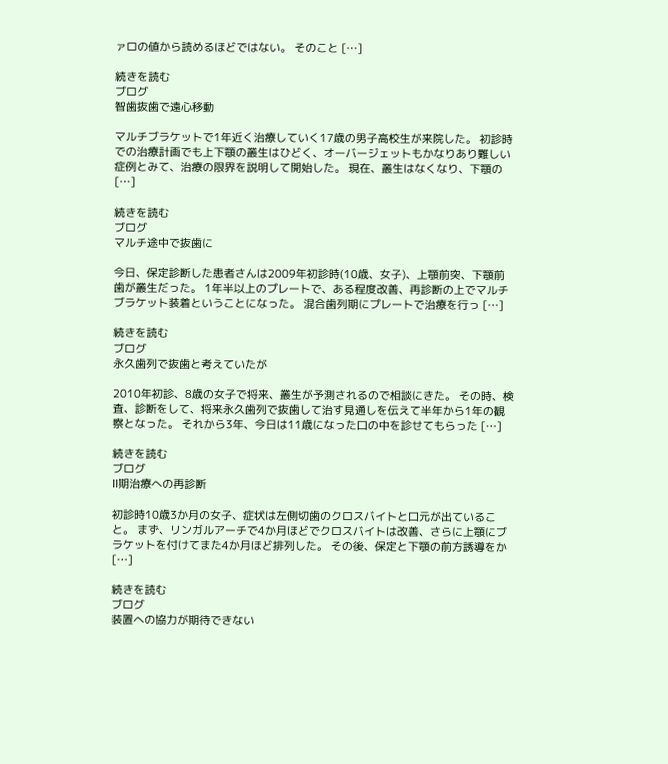ァロの値から読めるほどではない。 そのこと […]

続きを読む
ブログ
智歯抜歯で遠心移動

マルチブラケットで1年近く治療していく17歳の男子高校生が来院した。 初診時での治療計画でも上下顎の叢生はひどく、オーバージェットもかなりあり難しい症例とみて、治療の限界を説明して開始した。 現在、叢生はなくなり、下顎の […]

続きを読む
ブログ
マルチ途中で抜歯に

今日、保定診断した患者さんは2009年初診時(10歳、女子)、上顎前突、下顎前歯が叢生だった。 1年半以上のプレートで、ある程度改善、再診断の上でマルチブラケット装着ということになった。 混合歯列期にプレートで治療を行っ […]

続きを読む
ブログ
永久歯列で抜歯と考えていたが

2010年初診、8歳の女子で将来、叢生が予測されるので相談にきた。 その時、検査、診断をして、将来永久歯列で抜歯して治す見通しを伝えて半年から1年の観察となった。 それから3年、今日は11歳になった口の中を診せてもらった […]

続きを読む
ブログ
Ⅱ期治療への再診断

初診時10歳3か月の女子、症状は左側切歯のクロスバイトと口元が出ていること。 まず、リンガルアーチで4か月ほどでクロスバイトは改善、さらに上顎にブラケットを付けてまた4か月ほど排列した。 その後、保定と下顎の前方誘導をか […]

続きを読む
ブログ
装置への協力が期待できない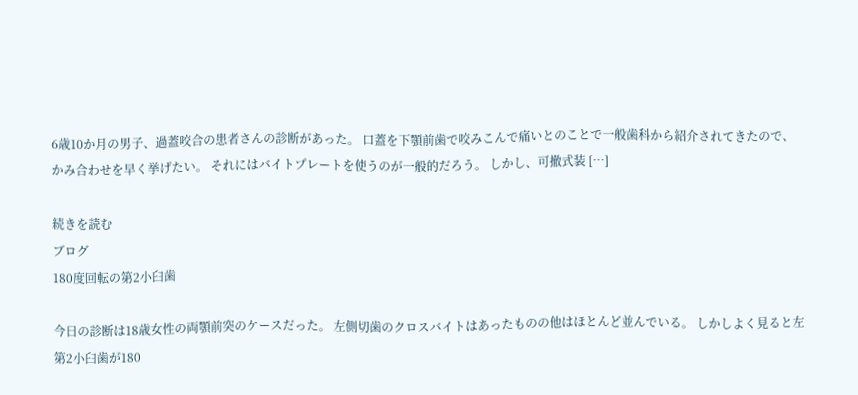6歳10か月の男子、過蓋咬合の患者さんの診断があった。 口蓋を下顎前歯で咬みこんで痛いとのことで一般歯科から紹介されてきたので、かみ合わせを早く挙げたい。 それにはバイトプレートを使うのが一般的だろう。 しかし、可撤式装 […]

続きを読む
ブログ
180度回転の第2小臼歯

今日の診断は18歳女性の両顎前突のケースだった。 左側切歯のクロスバイトはあったものの他はほとんど並んでいる。 しかしよく見ると左第2小臼歯が180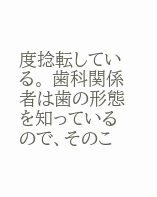度捻転している。 歯科関係者は歯の形態を知っているので、そのこ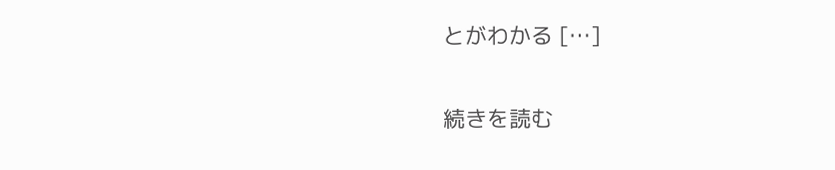とがわかる […]

続きを読む